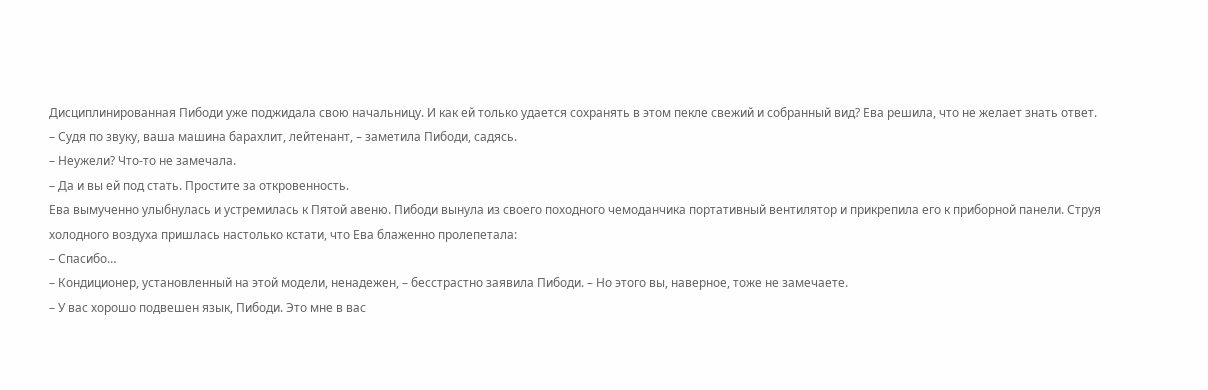Дисциплинированная Пибоди уже поджидала свою начальницу. И как ей только удается сохранять в этом пекле свежий и собранный вид? Ева решила, что не желает знать ответ.
– Судя по звуку, ваша машина барахлит, лейтенант, – заметила Пибоди, садясь.
– Неужели? Что-то не замечала.
– Да и вы ей под стать. Простите за откровенность.
Ева вымученно улыбнулась и устремилась к Пятой авеню. Пибоди вынула из своего походного чемоданчика портативный вентилятор и прикрепила его к приборной панели. Струя холодного воздуха пришлась настолько кстати, что Ева блаженно пролепетала:
– Спасибо…
– Кондиционер, установленный на этой модели, ненадежен, – бесстрастно заявила Пибоди. – Но этого вы, наверное, тоже не замечаете.
– У вас хорошо подвешен язык, Пибоди. Это мне в вас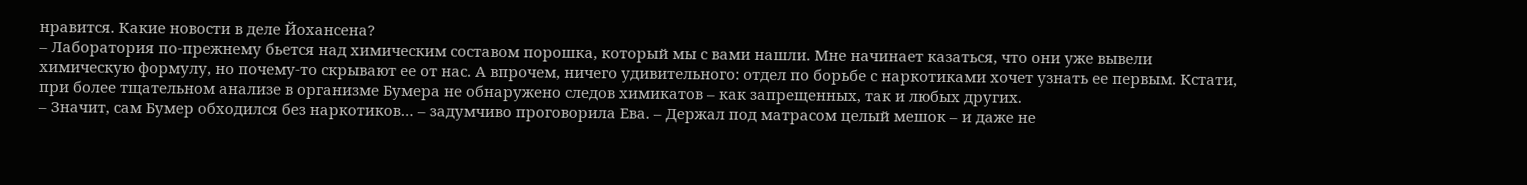нравится. Какие новости в деле Йохансена?
– Лаборатория по-прежнему бьется над химическим составом порошка, который мы с вами нашли. Мне начинает казаться, что они уже вывели химическую формулу, но почему-то скрывают ее от нас. А впрочем, ничего удивительного: отдел по борьбе с наркотиками хочет узнать ее первым. Кстати, при более тщательном анализе в организме Бумера не обнаружено следов химикатов – как запрещенных, так и любых других.
– Значит, сам Бумер обходился без наркотиков… – задумчиво проговорила Ева. – Держал под матрасом целый мешок – и даже не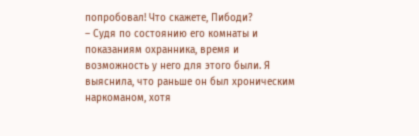попробовал! Что скажете, Пибоди?
– Судя по состоянию его комнаты и показаниям охранника, время и возможность у него для этого были. Я выяснила, что раньше он был хроническим наркоманом, хотя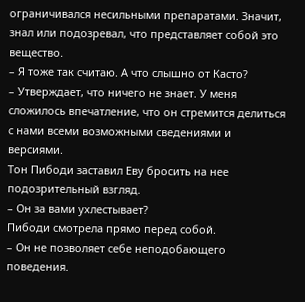ограничивался несильными препаратами. Значит, знал или подозревал, что представляет собой это вещество.
– Я тоже так считаю. А что слышно от Касто?
– Утверждает, что ничего не знает. У меня сложилось впечатление, что он стремится делиться с нами всеми возможными сведениями и версиями.
Тон Пибоди заставил Еву бросить на нее подозрительный взгляд.
– Он за вами ухлестывает?
Пибоди смотрела прямо перед собой.
– Он не позволяет себе неподобающего поведения.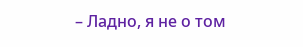– Ладно, я не о том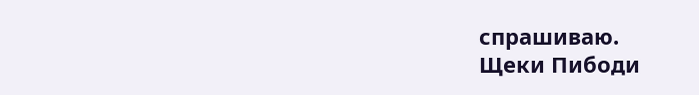спрашиваю.
Щеки Пибоди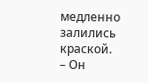медленно залились краской.
– Он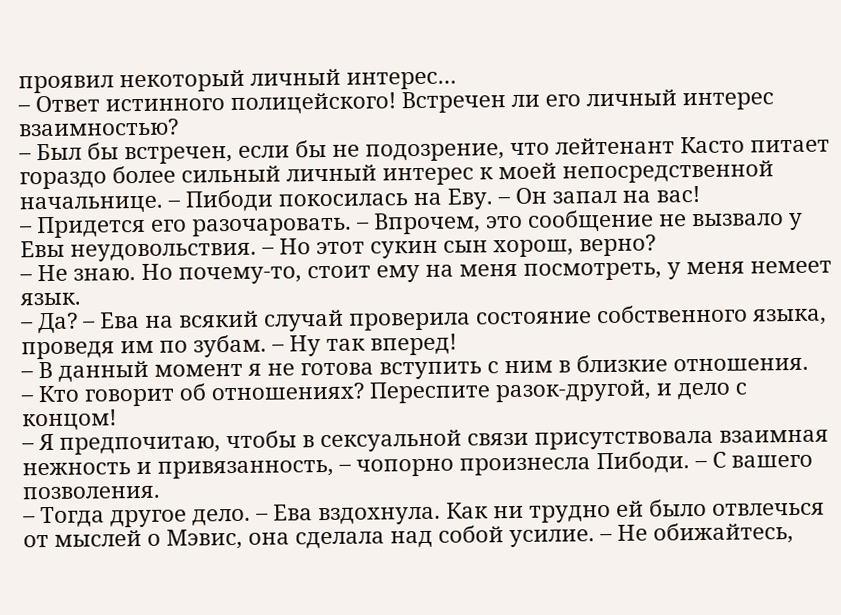проявил некоторый личный интерес…
– Ответ истинного полицейского! Встречен ли его личный интерес взаимностью?
– Был бы встречен, если бы не подозрение, что лейтенант Касто питает гораздо более сильный личный интерес к моей непосредственной начальнице. – Пибоди покосилась на Еву. – Он запал на вас!
– Придется его разочаровать. – Впрочем, это сообщение не вызвало у Евы неудовольствия. – Но этот сукин сын хорош, верно?
– Не знаю. Но почему-то, стоит ему на меня посмотреть, у меня немеет язык.
– Да? – Ева на всякий случай проверила состояние собственного языка, проведя им по зубам. – Ну так вперед!
– В данный момент я не готова вступить с ним в близкие отношения.
– Кто говорит об отношениях? Переспите разок-другой, и дело с концом!
– Я предпочитаю, чтобы в сексуальной связи присутствовала взаимная нежность и привязанность, – чопорно произнесла Пибоди. – С вашего позволения.
– Тогда другое дело. – Ева вздохнула. Как ни трудно ей было отвлечься от мыслей о Мэвис, она сделала над собой усилие. – Не обижайтесь,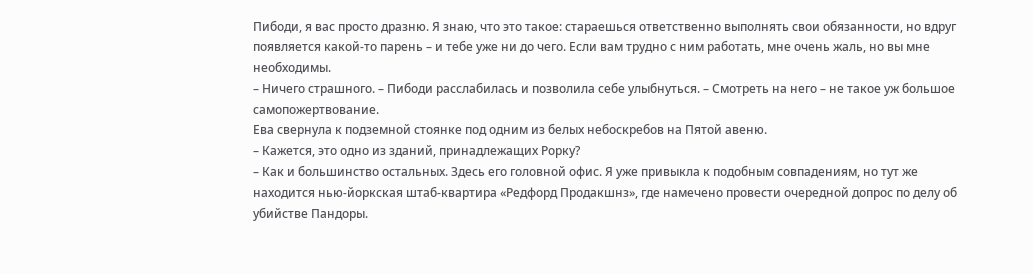Пибоди, я вас просто дразню. Я знаю, что это такое: стараешься ответственно выполнять свои обязанности, но вдруг появляется какой-то парень – и тебе уже ни до чего. Если вам трудно с ним работать, мне очень жаль, но вы мне необходимы.
– Ничего страшного. – Пибоди расслабилась и позволила себе улыбнуться. – Смотреть на него – не такое уж большое самопожертвование.
Ева свернула к подземной стоянке под одним из белых небоскребов на Пятой авеню.
– Кажется, это одно из зданий, принадлежащих Рорку?
– Как и большинство остальных. Здесь его головной офис. Я уже привыкла к подобным совпадениям, но тут же находится нью-йоркская штаб-квартира «Редфорд Продакшнз», где намечено провести очередной допрос по делу об убийстве Пандоры.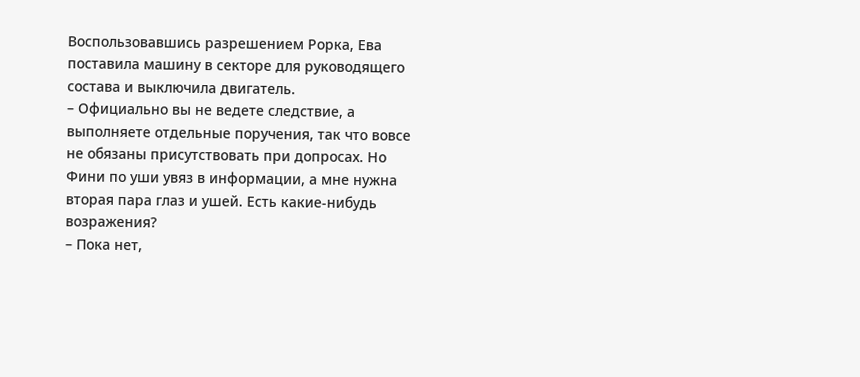Воспользовавшись разрешением Рорка, Ева поставила машину в секторе для руководящего состава и выключила двигатель.
– Официально вы не ведете следствие, а выполняете отдельные поручения, так что вовсе не обязаны присутствовать при допросах. Но Фини по уши увяз в информации, а мне нужна вторая пара глаз и ушей. Есть какие-нибудь возражения?
– Пока нет,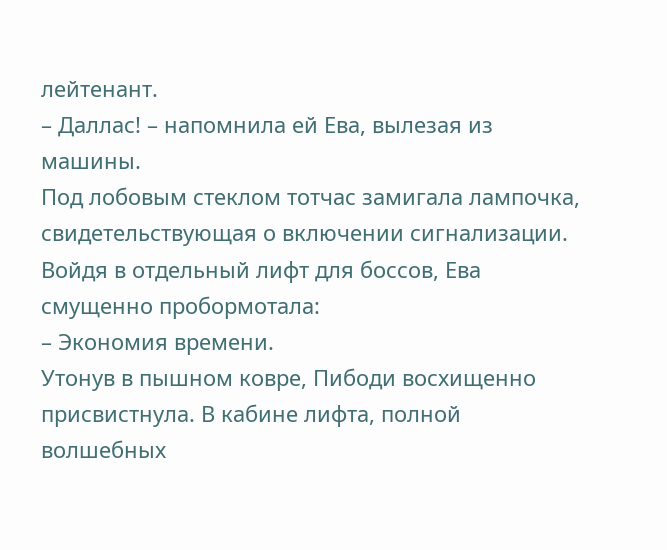лейтенант.
– Даллас! – напомнила ей Ева, вылезая из машины.
Под лобовым стеклом тотчас замигала лампочка, свидетельствующая о включении сигнализации.
Войдя в отдельный лифт для боссов, Ева смущенно пробормотала:
– Экономия времени.
Утонув в пышном ковре, Пибоди восхищенно присвистнула. В кабине лифта, полной волшебных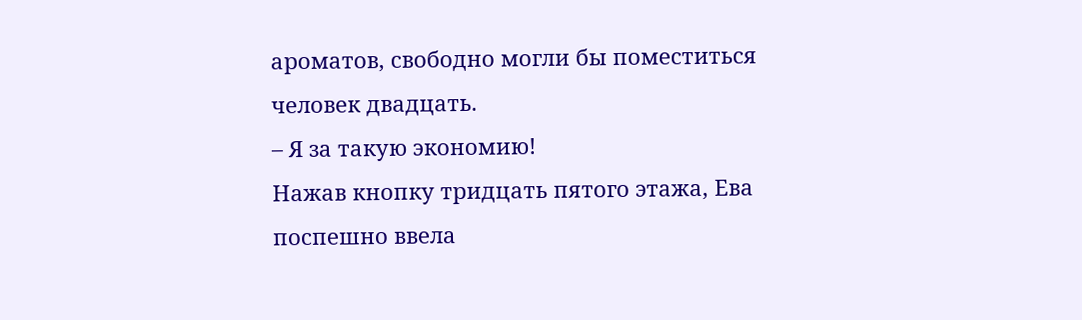ароматов, свободно могли бы поместиться человек двадцать.
– Я за такую экономию!
Нажав кнопку тридцать пятого этажа, Ева поспешно ввела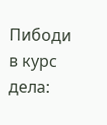Пибоди в курс дела: